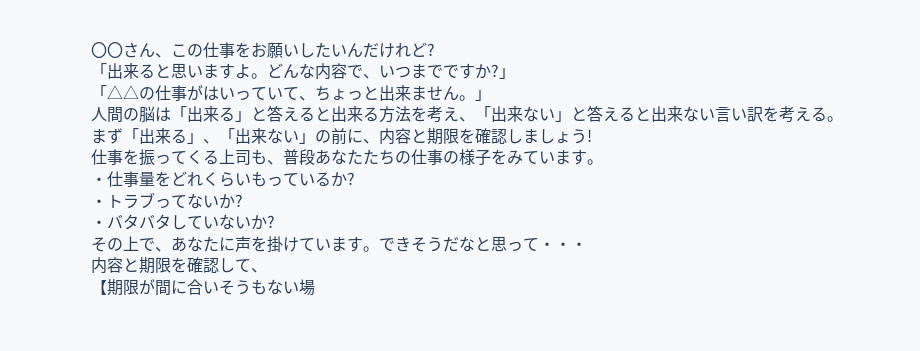〇〇さん、この仕事をお願いしたいんだけれど?
「出来ると思いますよ。どんな内容で、いつまでですか?」
「△△の仕事がはいっていて、ちょっと出来ません。」
人間の脳は「出来る」と答えると出来る方法を考え、「出来ない」と答えると出来ない言い訳を考える。
まず「出来る」、「出来ない」の前に、内容と期限を確認しましょう!
仕事を振ってくる上司も、普段あなたたちの仕事の様子をみています。
・仕事量をどれくらいもっているか?
・トラブってないか?
・バタバタしていないか?
その上で、あなたに声を掛けています。できそうだなと思って・・・
内容と期限を確認して、
【期限が間に合いそうもない場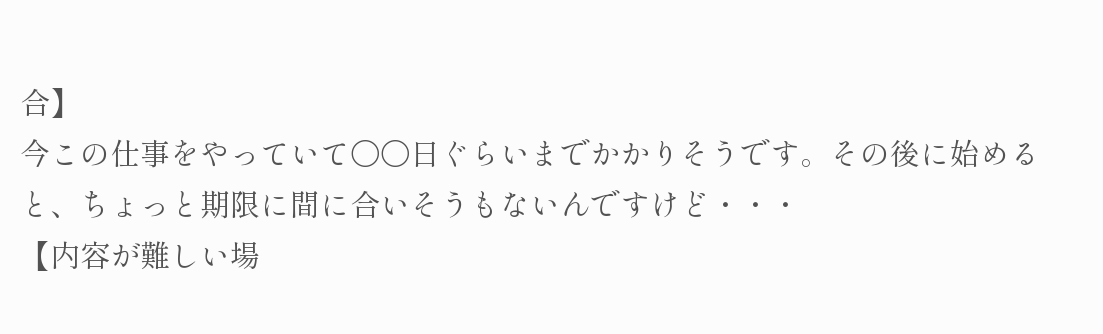合】
今この仕事をやっていて〇〇日ぐらいまでかかりそうです。その後に始めると、ちょっと期限に間に合いそうもないんですけど・・・
【内容が難しい場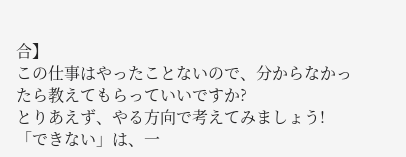合】
この仕事はやったことないので、分からなかったら教えてもらっていいですか?
とりあえず、やる方向で考えてみましょう!
「できない」は、一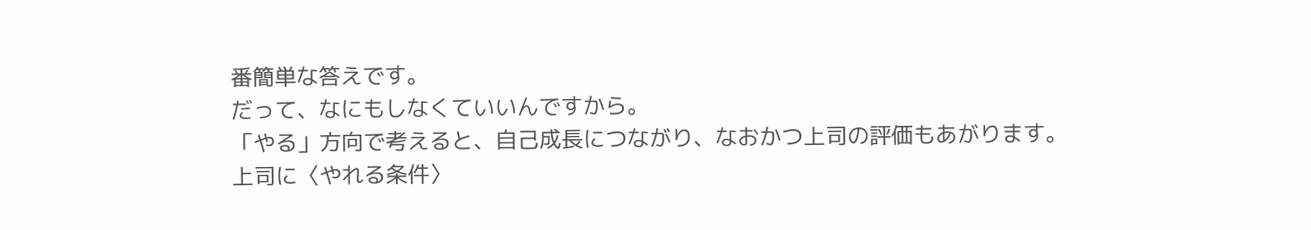番簡単な答えです。
だって、なにもしなくていいんですから。
「やる」方向で考えると、自己成長につながり、なおかつ上司の評価もあがります。
上司に〈やれる条件〉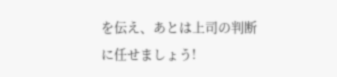を伝え、あとは上司の判断に任せましょう!